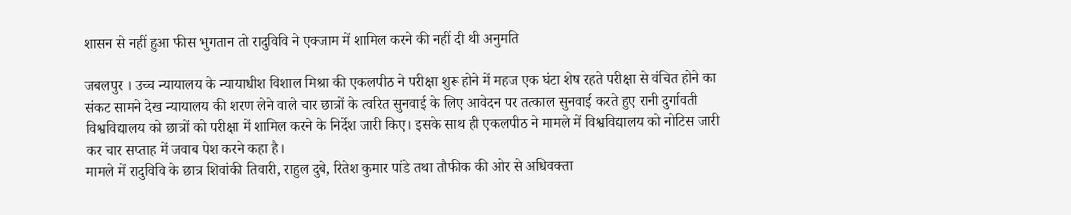शासन से नहीं हुआ फीस भुगतान तो रादुविवि ने एक्जाम में शामिल करने की नहीं दी थी अनुमति

जबलपुर । उच्च न्यायालय के न्यायाधीश विशाल मिश्रा की एकलपीठ ने परीक्षा शुरू होने में महज एक घंटा शेष रहते परीक्षा से वंचित होने का संकट सामने देख न्यायालय की शरण लेने वाले चार छात्रों के त्वरित सुनवाई के लिए आवेदन पर तत्काल सुनवाई करते हुए रानी दुर्गावती विश्वविद्यालय को छात्रों को परीक्षा में शामिल करने के निर्देश जारी किए। इसके साथ ही एकलपीठ ने मामले में विश्वविद्यालय को नोटिस जारी कर चार सप्ताह में जवाब पेश करने कहा है।
मामले में रादुविवि के छात्र शिवांकी तिवारी, राहुल दुबे, रितेश कुमार पांडे तथा तौफीक की ओर से अधिवक्ता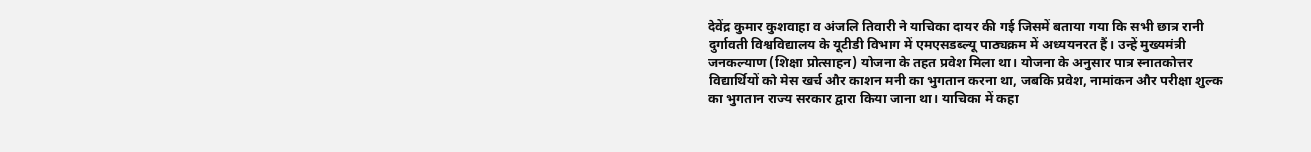देवेंद्र कुमार कुशवाहा व अंजलि तिवारी ने याचिका दायर की गई जिसमें बताया गया कि सभी छात्र रानी दुर्गावती विश्वविद्यालय के यूटीडी विभाग में एमएसडब्ल्यू पाठ्यक्रम में अध्ययनरत हैं। उन्हें मुख्यमंत्री जनकल्याण (शिक्षा प्रोत्साहन) योजना के तहत प्रवेश मिला था। योजना के अनुसार पात्र स्नातकोत्तर विद्यार्थियों को मेस खर्च और काशन मनी का भुगतान करना था, जबकि प्रवेश, नामांकन और परीक्षा शुल्क का भुगतान राज्य सरकार द्वारा किया जाना था। याचिका में कहा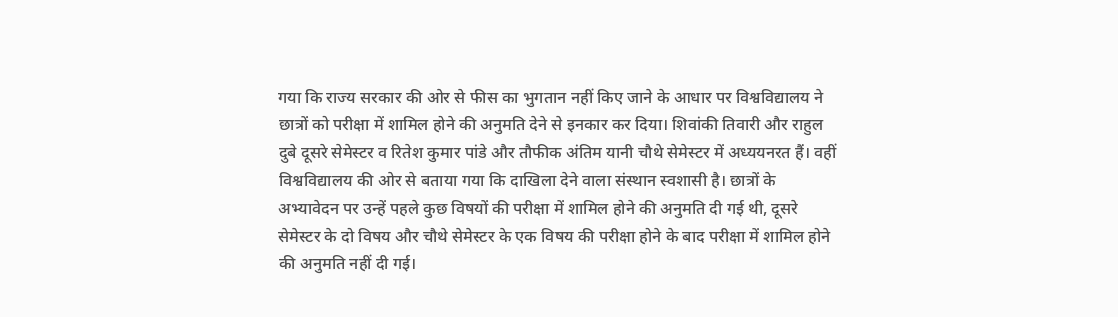गया कि राज्य सरकार की ओर से फीस का भुगतान नहीं किए जाने के आधार पर विश्वविद्यालय ने छात्रों को परीक्षा में शामिल होने की अनुमति देने से इनकार कर दिया। शिवांकी तिवारी और राहुल दुबे दूसरे सेमेस्टर व रितेश कुमार पांडे और तौफीक अंतिम यानी चौथे सेमेस्टर में अध्ययनरत हैं। वहीं विश्वविद्यालय की ओर से बताया गया कि दाखिला देने वाला संस्थान स्वशासी है। छात्रों के अभ्यावेदन पर उन्हें पहले कुछ विषयों की परीक्षा में शामिल होने की अनुमति दी गई थी, दूसरे सेमेस्टर के दो विषय और चौथे सेमेस्टर के एक विषय की परीक्षा होने के बाद परीक्षा में शामिल होने की अनुमति नहीं दी गई।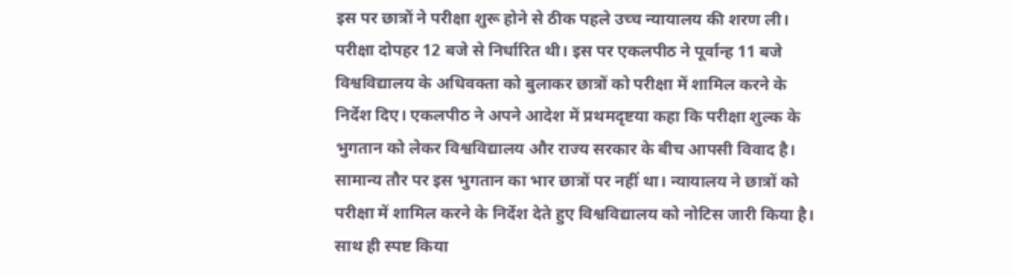इस पर छात्रों ने परीक्षा शुरू होने से ठीक पहले उच्च न्यायालय की शरण ली। परीक्षा दोपहर 12 बजे से निर्धारित थी। इस पर एकलपीठ ने पूर्वान्ह 11 बजे विश्वविद्यालय के अधिवक्ता को बुलाकर छात्रों को परीक्षा में शामिल करने के निर्देश दिए। एकलपीठ ने अपने आदेश में प्रथमदृष्टया कहा कि परीक्षा शुल्क के भुगतान को लेकर विश्वविद्यालय और राज्य सरकार के बीच आपसी विवाद है। सामान्य तौर पर इस भुगतान का भार छात्रों पर नहीं था। न्यायालय ने छात्रों को परीक्षा में शामिल करने के निर्देश देते हुए विश्वविद्यालय को नोटिस जारी किया है। साथ ही स्पष्ट किया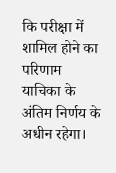कि परीक्षा में शामिल होने का परिणाम याचिका के अंतिम निर्णय के अधीन रहेगा।